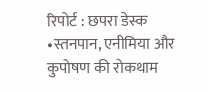रिपोर्ट : छपरा डेस्क
•स्तनपान, एनीमिया और कुपोषण की रोकथाम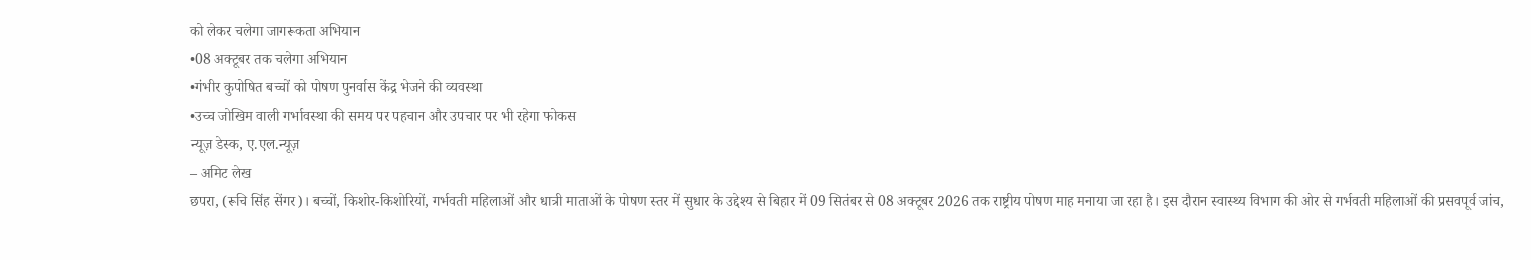को लेकर चलेगा जागरूकता अभियान
•08 अक्टूबर तक चलेगा अभियान
•गंभीर कुपोषित बच्चों को पोषण पुनर्वास केंद्र भेजने की व्यवस्था
•उच्च जोखिम वाली गर्भावस्था की समय पर पहचान और उपचार पर भी रहेगा फोकस
न्यूज़ डेस्क, ए.एल.न्यूज़
– अमिट लेख
छपरा, (रूचि सिंह सेंगर)। बच्चों, किशोर-किशोरियों, गर्भवती महिलाओं और धात्री माताओं के पोषण स्तर में सुधार के उद्देश्य से बिहार में 09 सितंबर से 08 अक्टूबर 2026 तक राष्ट्रीय पोषण माह मनाया जा रहा है। इस दौरान स्वास्थ्य विभाग की ओर से गर्भवती महिलाओं की प्रसवपूर्व जांच,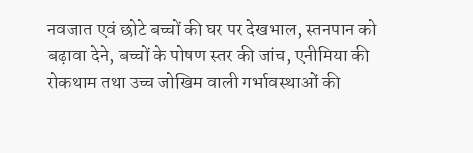नवजात एवं छोटे बच्चों की घर पर देखभाल, स्तनपान को बढ़ावा देने, बच्चों के पोषण स्तर की जांच, एनीमिया की रोकथाम तथा उच्च जोखिम वाली गर्भावस्थाओं की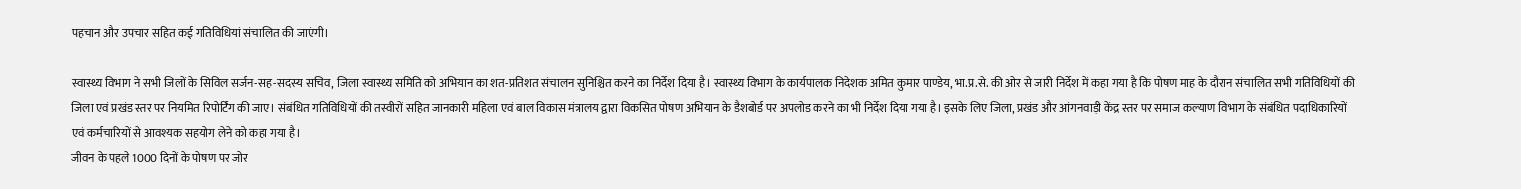पहचान और उपचार सहित कई गतिविधियां संचालित की जाएंगी।

स्वास्थ्य विभाग ने सभी जिलों के सिविल सर्जन-सह-सदस्य सचिव, जिला स्वास्थ्य समिति को अभियान का शत-प्रतिशत संचालन सुनिश्चित करने का निर्देश दिया है। स्वास्थ्य विभाग के कार्यपालक निदेशक अमित कुमार पाण्डेय, भा.प्र.से. की ओर से जारी निर्देश में कहा गया है कि पोषण माह के दौरान संचालित सभी गतिविधियों की जिला एवं प्रखंड स्तर पर नियमित रिपोर्टिंग की जाए। संबंधित गतिविधियों की तस्वीरों सहित जानकारी महिला एवं बाल विकास मंत्रालय द्वारा विकसित पोषण अभियान के डैशबोर्ड पर अपलोड करने का भी निर्देश दिया गया है। इसके लिए जिला, प्रखंड और आंगनवाड़ी केंद्र स्तर पर समाज कल्याण विभाग के संबंधित पदाधिकारियों एवं कर्मचारियों से आवश्यक सहयोग लेने को कहा गया है।
जीवन के पहले 1000 दिनों के पोषण पर जोर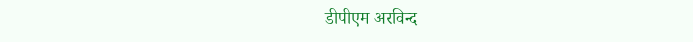डीपीएम अरविन्द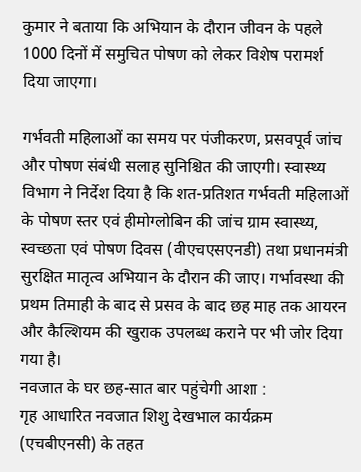कुमार ने बताया कि अभियान के दौरान जीवन के पहले 1000 दिनों में समुचित पोषण को लेकर विशेष परामर्श दिया जाएगा।

गर्भवती महिलाओं का समय पर पंजीकरण, प्रसवपूर्व जांच और पोषण संबंधी सलाह सुनिश्चित की जाएगी। स्वास्थ्य विभाग ने निर्देश दिया है कि शत-प्रतिशत गर्भवती महिलाओं के पोषण स्तर एवं हीमोग्लोबिन की जांच ग्राम स्वास्थ्य, स्वच्छता एवं पोषण दिवस (वीएचएसएनडी) तथा प्रधानमंत्री सुरक्षित मातृत्व अभियान के दौरान की जाए। गर्भावस्था की प्रथम तिमाही के बाद से प्रसव के बाद छह माह तक आयरन और कैल्शियम की खुराक उपलब्ध कराने पर भी जोर दिया गया है।
नवजात के घर छह-सात बार पहुंचेगी आशा :
गृह आधारित नवजात शिशु देखभाल कार्यक्रम (एचबीएनसी) के तहत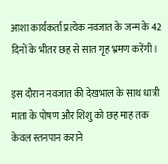आशा कार्यकर्ता प्रत्येक नवजात के जन्म के 42 दिनों के भीतर छह से सात गृह भ्रमण करेंगी।

इस दौरान नवजात की देखभाल के साथ धात्री माता के पोषण और शिशु को छह माह तक केवल स्तनपान कराने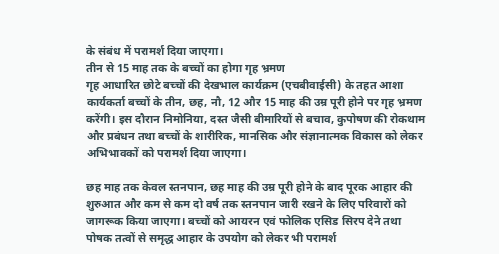के संबंध में परामर्श दिया जाएगा।
तीन से 15 माह तक के बच्चों का होगा गृह भ्रमण
गृह आधारित छोटे बच्चों की देखभाल कार्यक्रम (एचबीवाईसी) के तहत आशा कार्यकर्ता बच्चों के तीन, छह, नौ, 12 और 15 माह की उम्र पूरी होने पर गृह भ्रमण करेंगी। इस दौरान निमोनिया, दस्त जैसी बीमारियों से बचाव, कुपोषण की रोकथाम और प्रबंधन तथा बच्चों के शारीरिक, मानसिक और संज्ञानात्मक विकास को लेकर अभिभावकों को परामर्श दिया जाएगा।

छह माह तक केवल स्तनपान, छह माह की उम्र पूरी होने के बाद पूरक आहार की शुरुआत और कम से कम दो वर्ष तक स्तनपान जारी रखने के लिए परिवारों को जागरूक किया जाएगा। बच्चों को आयरन एवं फोलिक एसिड सिरप देने तथा पोषक तत्वों से समृद्ध आहार के उपयोग को लेकर भी परामर्श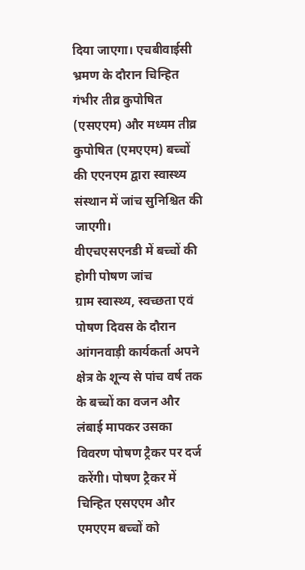दिया जाएगा। एचबीवाईसी भ्रमण के दौरान चिन्हित गंभीर तीव्र कुपोषित (एसएएम) और मध्यम तीव्र कुपोषित (एमएएम) बच्चों की एएनएम द्वारा स्वास्थ्य संस्थान में जांच सुनिश्चित की जाएगी।
वीएचएसएनडी में बच्चों की होगी पोषण जांच
ग्राम स्वास्थ्य, स्वच्छता एवं पोषण दिवस के दौरान आंगनवाड़ी कार्यकर्ता अपने क्षेत्र के शून्य से पांच वर्ष तक के बच्चों का वजन और लंबाई मापकर उसका विवरण पोषण ट्रैकर पर दर्ज करेंगी। पोषण ट्रैकर में चिन्हित एसएएम और एमएएम बच्चों को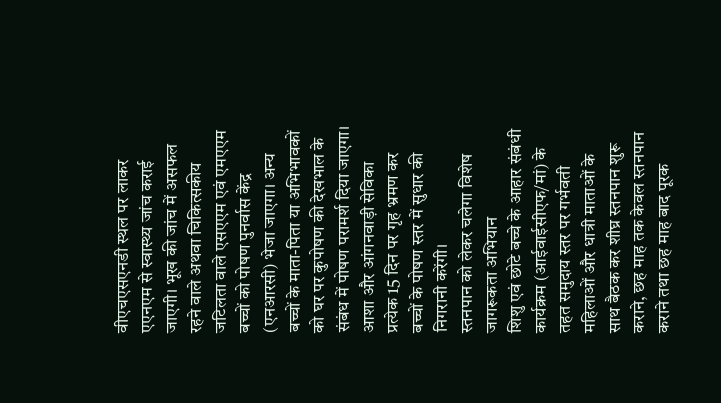वीएचएसएनडी स्थल पर लाकर एएनएम से स्वास्थ्य जांच कराई जाएगी। भूख की जांच में असफल रहने वाले अथवा चिकित्सकीय जटिलता वाले एसएएम एवं एमएएम बच्चों को पोषण पुनर्वास केंद्र (एनआरसी) भेजा जाएगा। अन्य बच्चों के माता-पिता या अभिभावकों को घर पर कुपोषण की देखभाल के संबंध में पोषण परामर्श दिया जाएगा। आशा और आंगनवाड़ी सेविका प्रत्येक 15 दिन पर गृह भ्रमण कर बच्चों के पोषण स्तर में सुधार की निगरानी करेंगी।
स्तनपान को लेकर चलेगा विशेष जागरूकता अभियान
शिशु एवं छोटे बच्चे के आहार संबंधी कार्यक्रम (आईवाईसीएफ/मां) के तहत समुदाय स्तर पर गर्भवती महिलाओं और धात्री माताओं के साथ बैठक कर शीघ्र स्तनपान शुरू कराने, छह माह तक केवल स्तनपान कराने तथा छह माह बाद पूरक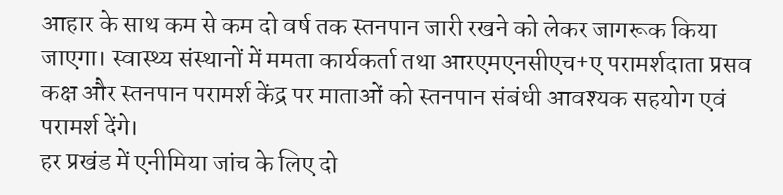आहार के साथ कम से कम दो वर्ष तक स्तनपान जारी रखने को लेकर जागरूक किया जाएगा। स्वास्थ्य संस्थानों में ममता कार्यकर्ता तथा आरएमएनसीएच+ए परामर्शदाता प्रसव कक्ष और स्तनपान परामर्श केंद्र पर माताओं को स्तनपान संबंधी आवश्यक सहयोग एवं परामर्श देंगे।
हर प्रखंड में एनीमिया जांच के लिए दो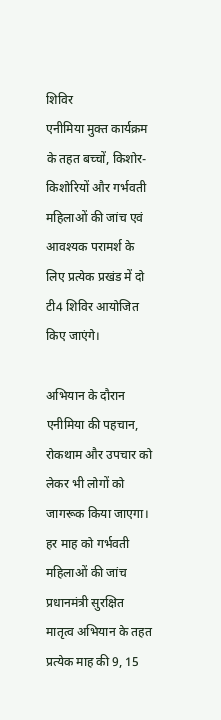शिविर
एनीमिया मुक्त कार्यक्रम के तहत बच्चों, किशोर-किशोरियों और गर्भवती महिलाओं की जांच एवं आवश्यक परामर्श के लिए प्रत्येक प्रखंड में दो टी4 शिविर आयोजित किए जाएंगे।

अभियान के दौरान एनीमिया की पहचान, रोकथाम और उपचार को लेकर भी लोगों को जागरूक किया जाएगा।
हर माह को गर्भवती महिलाओं की जांच
प्रधानमंत्री सुरक्षित मातृत्व अभियान के तहत प्रत्येक माह की 9, 15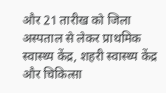और 21 तारीख को जिला अस्पताल से लेकर प्राथमिक स्वास्थ्य केंद्र, शहरी स्वास्थ्य केंद्र और चिकित्सा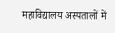महाविद्यालय अस्पतालों में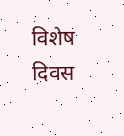विशेष दिवस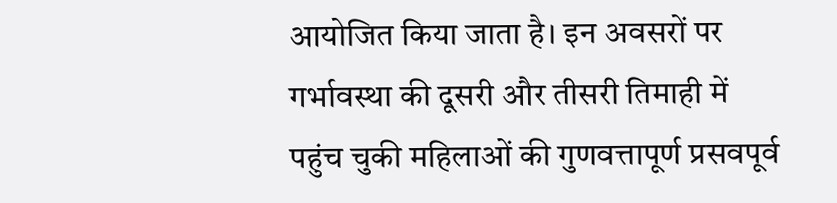आयोजित किया जाता है। इन अवसरों पर गर्भावस्था की दूसरी और तीसरी तिमाही में पहुंच चुकी महिलाओं की गुणवत्तापूर्ण प्रसवपूर्व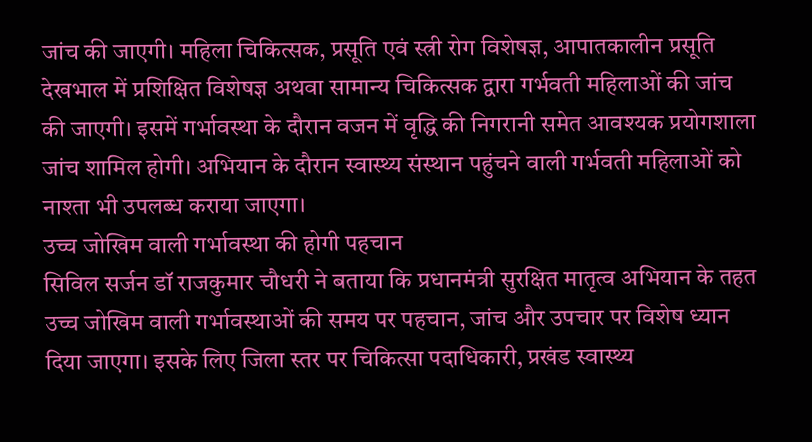जांच की जाएगी। महिला चिकित्सक, प्रसूति एवं स्त्री रोग विशेषज्ञ, आपातकालीन प्रसूति देखभाल में प्रशिक्षित विशेषज्ञ अथवा सामान्य चिकित्सक द्वारा गर्भवती महिलाओं की जांच की जाएगी। इसमें गर्भावस्था के दौरान वजन में वृद्धि की निगरानी समेत आवश्यक प्रयोगशाला जांच शामिल होगी। अभियान के दौरान स्वास्थ्य संस्थान पहुंचने वाली गर्भवती महिलाओं को नाश्ता भी उपलब्ध कराया जाएगा।
उच्च जोखिम वाली गर्भावस्था की होगी पहचान
सिविल सर्जन डॉ राजकुमार चौधरी ने बताया कि प्रधानमंत्री सुरक्षित मातृत्व अभियान के तहत उच्च जोखिम वाली गर्भावस्थाओं की समय पर पहचान, जांच और उपचार पर विशेष ध्यान दिया जाएगा। इसके लिए जिला स्तर पर चिकित्सा पदाधिकारी, प्रखंड स्वास्थ्य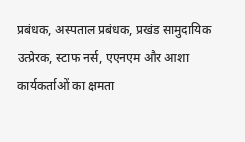प्रबंधक, अस्पताल प्रबंधक, प्रखंड सामुदायिक उत्प्रेरक, स्टाफ नर्स, एएनएम और आशा कार्यकर्ताओं का क्षमता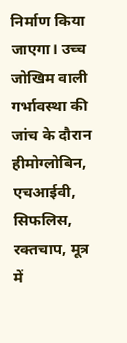निर्माण किया जाएगा। उच्च जोखिम वाली गर्भावस्था की जांच के दौरान हीमोग्लोबिन, एचआईवी, सिफलिस, रक्तचाप, मूत्र में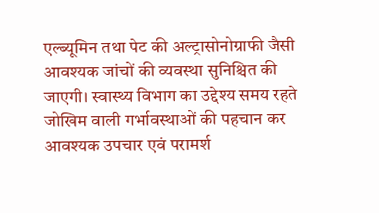एल्ब्यूमिन तथा पेट की अल्ट्रासोनोग्राफी जैसी आवश्यक जांचों की व्यवस्था सुनिश्चित की जाएगी। स्वास्थ्य विभाग का उद्देश्य समय रहते जोखिम वाली गर्भावस्थाओं की पहचान कर आवश्यक उपचार एवं परामर्श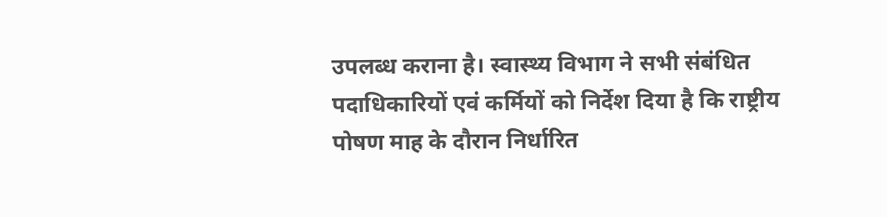उपलब्ध कराना है। स्वास्थ्य विभाग ने सभी संबंधित पदाधिकारियों एवं कर्मियों को निर्देश दिया है कि राष्ट्रीय पोषण माह के दौरान निर्धारित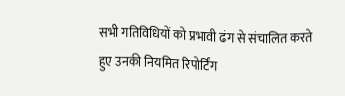सभी गतिविधियों को प्रभावी ढंग से संचालित करते हुए उनकी नियमित रिपोर्टिंग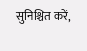सुनिश्चित करें,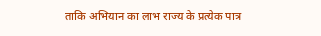ताकि अभियान का लाभ राज्य के प्रत्येक पात्र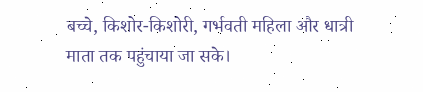बच्चे, किशोर-किशोरी, गर्भवती महिला और धात्री माता तक पहुंचाया जा सके।